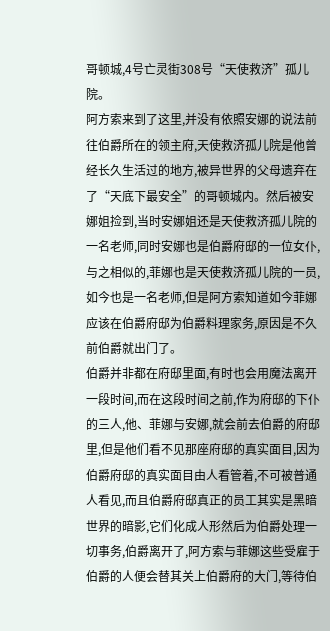哥顿城,4号亡灵街308号“天使救济”孤儿院。
阿方索来到了这里,并没有依照安娜的说法前往伯爵所在的领主府,天使救济孤儿院是他曾经长久生活过的地方,被异世界的父母遗弃在了“天底下最安全”的哥顿城内。然后被安娜姐捡到,当时安娜姐还是天使救济孤儿院的一名老师,同时安娜也是伯爵府邸的一位女仆,与之相似的,菲娜也是天使救济孤儿院的一员,如今也是一名老师,但是阿方索知道如今菲娜应该在伯爵府邸为伯爵料理家务,原因是不久前伯爵就出门了。
伯爵并非都在府邸里面,有时也会用魔法离开一段时间,而在这段时间之前,作为府邸的下仆的三人,他、菲娜与安娜,就会前去伯爵的府邸里,但是他们看不见那座府邸的真实面目,因为伯爵府邸的真实面目由人看管着,不可被普通人看见,而且伯爵府邸真正的员工其实是黑暗世界的暗影,它们化成人形然后为伯爵处理一切事务,伯爵离开了,阿方索与菲娜这些受雇于伯爵的人便会替其关上伯爵府的大门,等待伯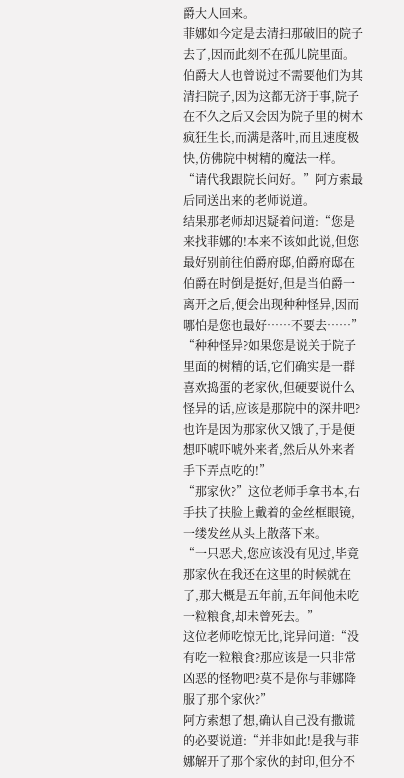爵大人回来。
菲娜如今定是去清扫那破旧的院子去了,因而此刻不在孤儿院里面。
伯爵大人也曾说过不需要他们为其清扫院子,因为这都无济于事,院子在不久之后又会因为院子里的树木疯狂生长,而满是落叶,而且速度极快,仿佛院中树精的魔法一样。
“请代我跟院长问好。”阿方索最后同送出来的老师说道。
结果那老师却迟疑着问道:“您是来找菲娜的!本来不该如此说,但您最好别前往伯爵府邸,伯爵府邸在伯爵在时倒是挺好,但是当伯爵一离开之后,便会出现种种怪异,因而哪怕是您也最好……不要去……”
“种种怪异?如果您是说关于院子里面的树精的话,它们确实是一群喜欢捣蛋的老家伙,但硬要说什么怪异的话,应该是那院中的深井吧?也许是因为那家伙又饿了,于是便想吓唬吓唬外来者,然后从外来者手下弄点吃的!”
“那家伙?”这位老师手拿书本,右手扶了扶脸上戴着的金丝框眼镜,一缕发丝从头上散落下来。
“一只恶犬,您应该没有见过,毕竟那家伙在我还在这里的时候就在了,那大概是五年前,五年间他未吃一粒粮食,却未曾死去。”
这位老师吃惊无比,诧异问道:“没有吃一粒粮食?那应该是一只非常凶恶的怪物吧?莫不是你与菲娜降服了那个家伙?”
阿方索想了想,确认自己没有撒谎的必要说道:“并非如此!是我与菲娜解开了那个家伙的封印,但分不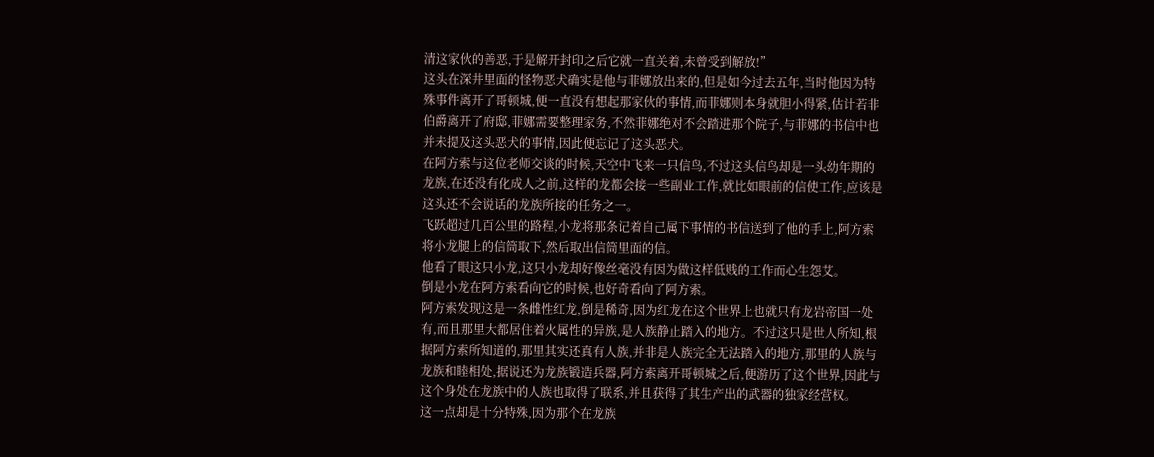清这家伙的善恶,于是解开封印之后它就一直关着,未曾受到解放!”
这头在深井里面的怪物恶犬确实是他与菲娜放出来的,但是如今过去五年,当时他因为特殊事件离开了哥顿城,便一直没有想起那家伙的事情,而菲娜则本身就胆小得紧,估计若非伯爵离开了府邸,菲娜需要整理家务,不然菲娜绝对不会踏进那个院子,与菲娜的书信中也并未提及这头恶犬的事情,因此便忘记了这头恶犬。
在阿方索与这位老师交谈的时候,天空中飞来一只信鸟,不过这头信鸟却是一头幼年期的龙族,在还没有化成人之前,这样的龙都会接一些副业工作,就比如眼前的信使工作,应该是这头还不会说话的龙族所接的任务之一。
飞跃超过几百公里的路程,小龙将那条记着自己属下事情的书信送到了他的手上,阿方索将小龙腿上的信筒取下,然后取出信筒里面的信。
他看了眼这只小龙,这只小龙却好像丝毫没有因为做这样低贱的工作而心生怨艾。
倒是小龙在阿方索看向它的时候,也好奇看向了阿方索。
阿方索发现这是一条雌性红龙,倒是稀奇,因为红龙在这个世界上也就只有龙岩帝国一处有,而且那里大都居住着火属性的异族,是人族静止踏入的地方。不过这只是世人所知,根据阿方索所知道的,那里其实还真有人族,并非是人族完全无法踏入的地方,那里的人族与龙族和睦相处,据说还为龙族锻造兵器,阿方索离开哥顿城之后,便游历了这个世界,因此与这个身处在龙族中的人族也取得了联系,并且获得了其生产出的武器的独家经营权。
这一点却是十分特殊,因为那个在龙族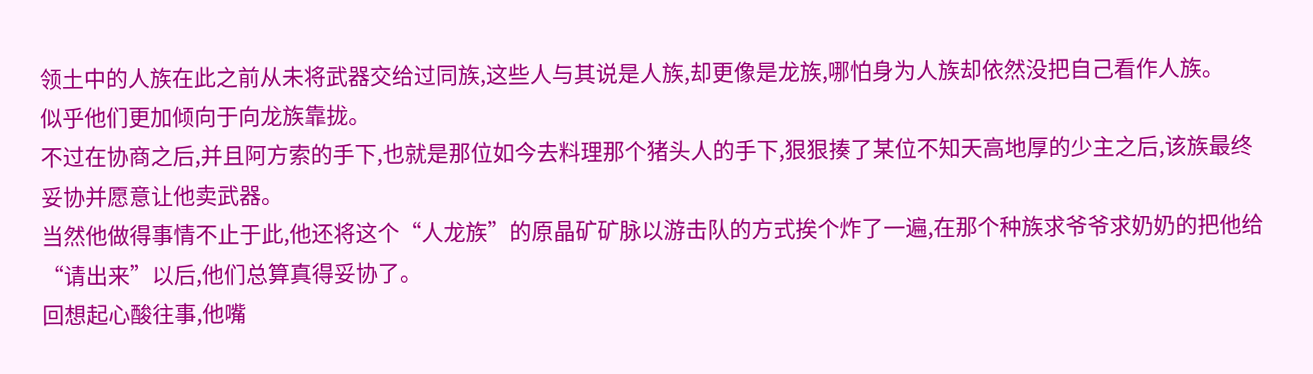领土中的人族在此之前从未将武器交给过同族,这些人与其说是人族,却更像是龙族,哪怕身为人族却依然没把自己看作人族。
似乎他们更加倾向于向龙族靠拢。
不过在协商之后,并且阿方索的手下,也就是那位如今去料理那个猪头人的手下,狠狠揍了某位不知天高地厚的少主之后,该族最终妥协并愿意让他卖武器。
当然他做得事情不止于此,他还将这个“人龙族”的原晶矿矿脉以游击队的方式挨个炸了一遍,在那个种族求爷爷求奶奶的把他给“请出来”以后,他们总算真得妥协了。
回想起心酸往事,他嘴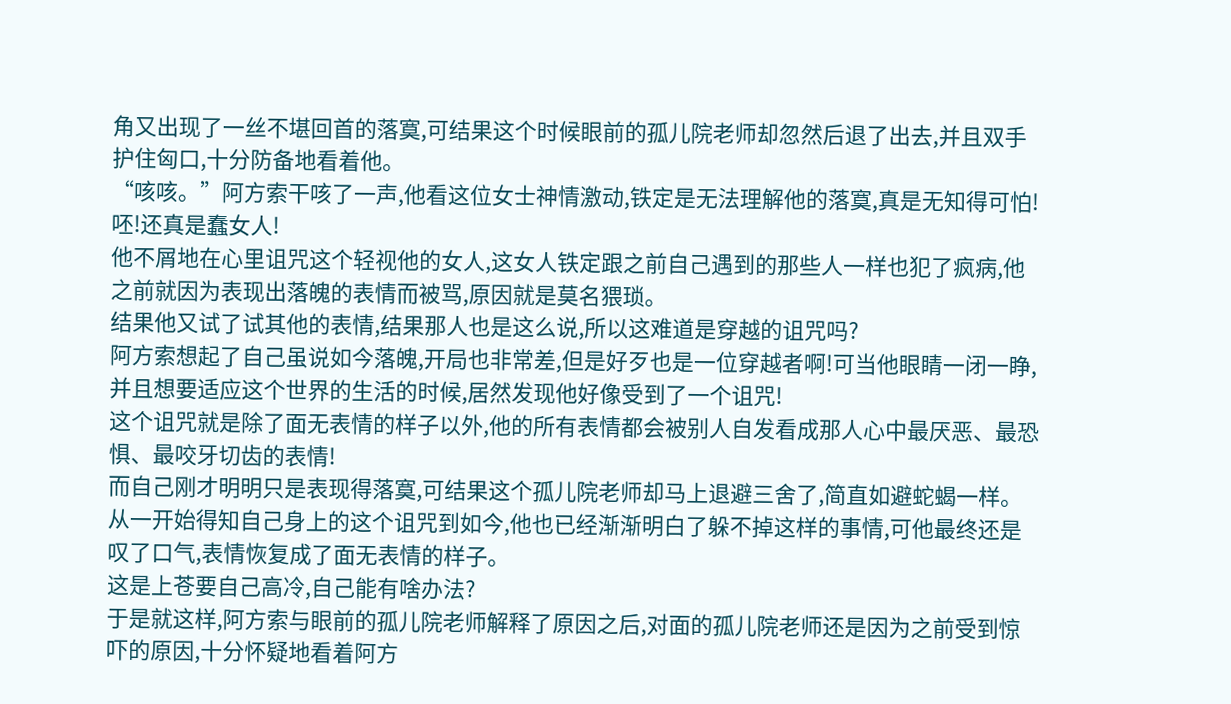角又出现了一丝不堪回首的落寞,可结果这个时候眼前的孤儿院老师却忽然后退了出去,并且双手护住匈口,十分防备地看着他。
“咳咳。”阿方索干咳了一声,他看这位女士神情激动,铁定是无法理解他的落寞,真是无知得可怕!呸!还真是蠢女人!
他不屑地在心里诅咒这个轻视他的女人,这女人铁定跟之前自己遇到的那些人一样也犯了疯病,他之前就因为表现出落魄的表情而被骂,原因就是莫名猥琐。
结果他又试了试其他的表情,结果那人也是这么说,所以这难道是穿越的诅咒吗?
阿方索想起了自己虽说如今落魄,开局也非常差,但是好歹也是一位穿越者啊!可当他眼睛一闭一睁,并且想要适应这个世界的生活的时候,居然发现他好像受到了一个诅咒!
这个诅咒就是除了面无表情的样子以外,他的所有表情都会被别人自发看成那人心中最厌恶、最恐惧、最咬牙切齿的表情!
而自己刚才明明只是表现得落寞,可结果这个孤儿院老师却马上退避三舍了,简直如避蛇蝎一样。从一开始得知自己身上的这个诅咒到如今,他也已经渐渐明白了躲不掉这样的事情,可他最终还是叹了口气,表情恢复成了面无表情的样子。
这是上苍要自己高冷,自己能有啥办法?
于是就这样,阿方索与眼前的孤儿院老师解释了原因之后,对面的孤儿院老师还是因为之前受到惊吓的原因,十分怀疑地看着阿方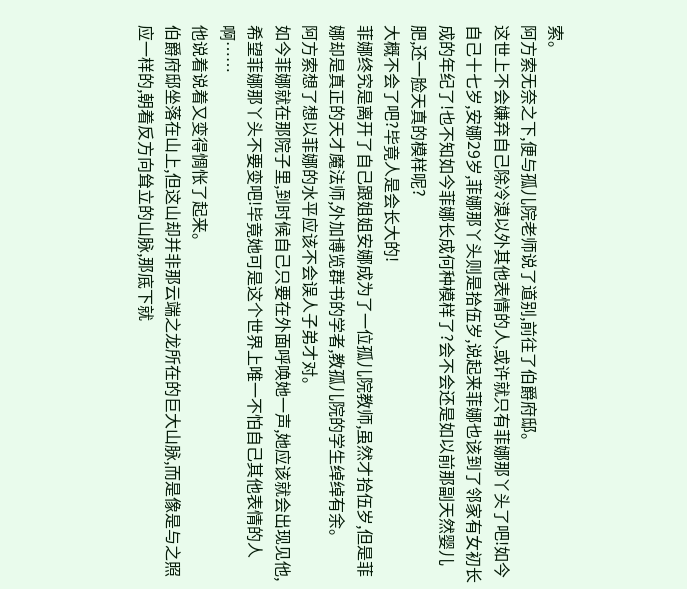索。
阿方索无奈之下,便与孤儿院老师说了道别,前往了伯爵府邸。
这世上不会嫌弃自己除冷漠以外其他表情的人,或许就只有菲娜那丫头了吧!如今自己十七岁,安娜29岁,菲娜那丫头则是拾伍岁,说起来菲娜也该到了邻家有女初长成的年纪了!也不知如今菲娜长成何种模样了?会不会还是如以前那副天然婴儿肥,还一脸天真的模样呢?
大概不会了吧?毕竟人是会长大的!
菲娜终究是离开了自己跟姐姐安娜成为了一位孤儿院教师,虽然才拾伍岁,但是菲娜却是真正的天才魔法师,外加博览群书的学者,教孤儿院的学生绰绰有余。
阿方索想了想以菲娜的水平应该不会误人子弟才对。
如今菲娜就在那院子里,到时候自己只要在外面呼唤她一声,她应该就会出现见他,希望菲娜那丫头不要变吧!毕竟她可是这个世界上唯一不怕自己其他表情的人啊……
他说着说着又变得惆怅了起来。
伯爵府邸坐落在山上,但这山却并非那云端之龙所在的巨大山脉,而是像是与之照应一样的,朝着反方向耸立的山脉,那底下就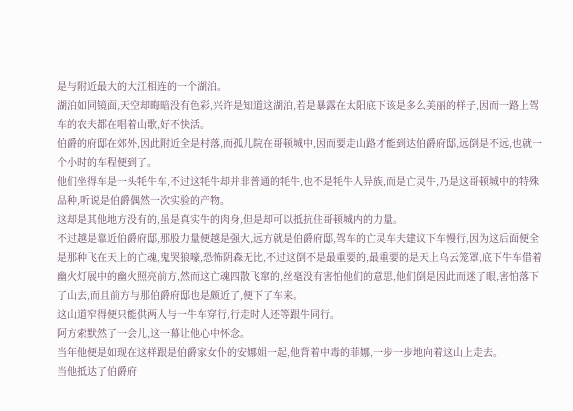是与附近最大的大江相连的一个湖泊。
湖泊如同镜面,天空却晦暗没有色彩,兴许是知道这湖泊,若是暴露在太阳底下该是多么美丽的样子,因而一路上驾车的农夫都在唱着山歌,好不快活。
伯爵的府邸在郊外,因此附近全是村落,而孤儿院在哥顿城中,因而要走山路才能到达伯爵府邸,远倒是不远,也就一个小时的车程便到了。
他们坐得车是一头牦牛车,不过这牦牛却并非普通的牦牛,也不是牦牛人异族,而是亡灵牛,乃是这哥顿城中的特殊品种,听说是伯爵偶然一次实验的产物。
这却是其他地方没有的,虽是真实牛的肉身,但是却可以抵抗住哥顿城内的力量。
不过越是靠近伯爵府邸,那股力量便越是强大,远方就是伯爵府邸,驾车的亡灵车夫建议下车慢行,因为这后面便全是那种飞在天上的亡魂,鬼哭狼嚎,恐怖阴森无比,不过这倒不是最重要的,最重要的是天上乌云笼罩,底下牛车借着幽火灯展中的幽火照亮前方,然而这亡魂四散飞窜的,丝毫没有害怕他们的意思,他们倒是因此而迷了眼,害怕落下了山去,而且前方与那伯爵府邸也是颇近了,便下了车来。
这山道窄得便只能供两人与一牛车穿行,行走时人还等跟牛同行。
阿方索默然了一会儿,这一幕让他心中怀念。
当年他便是如现在这样跟是伯爵家女仆的安娜姐一起,他背着中毒的菲娜,一步一步地向着这山上走去。
当他抵达了伯爵府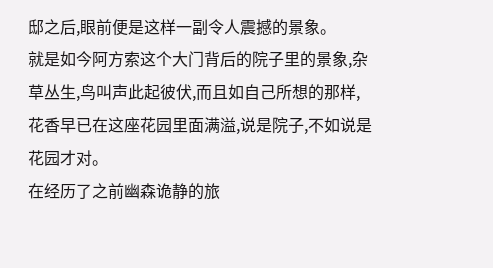邸之后,眼前便是这样一副令人震撼的景象。
就是如今阿方索这个大门背后的院子里的景象,杂草丛生,鸟叫声此起彼伏,而且如自己所想的那样,花香早已在这座花园里面满溢,说是院子,不如说是花园才对。
在经历了之前幽森诡静的旅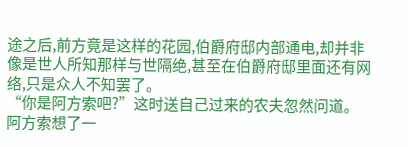途之后,前方竟是这样的花园,伯爵府邸内部通电,却并非像是世人所知那样与世隔绝,甚至在伯爵府邸里面还有网络,只是众人不知罢了。
“你是阿方索吧?”这时送自己过来的农夫忽然问道。
阿方索想了一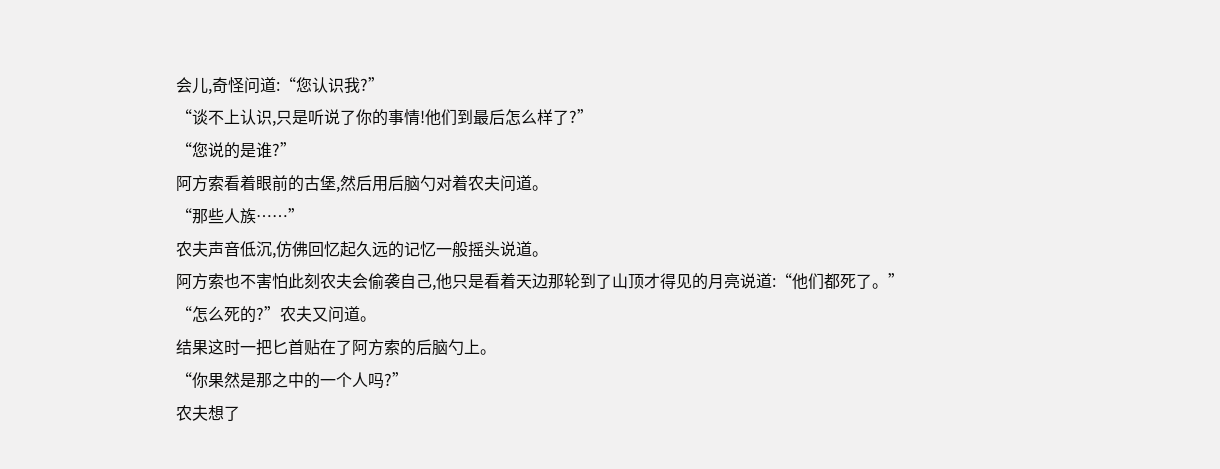会儿,奇怪问道:“您认识我?”
“谈不上认识,只是听说了你的事情!他们到最后怎么样了?”
“您说的是谁?”
阿方索看着眼前的古堡,然后用后脑勺对着农夫问道。
“那些人族……”
农夫声音低沉,仿佛回忆起久远的记忆一般摇头说道。
阿方索也不害怕此刻农夫会偷袭自己,他只是看着天边那轮到了山顶才得见的月亮说道:“他们都死了。”
“怎么死的?”农夫又问道。
结果这时一把匕首贴在了阿方索的后脑勺上。
“你果然是那之中的一个人吗?”
农夫想了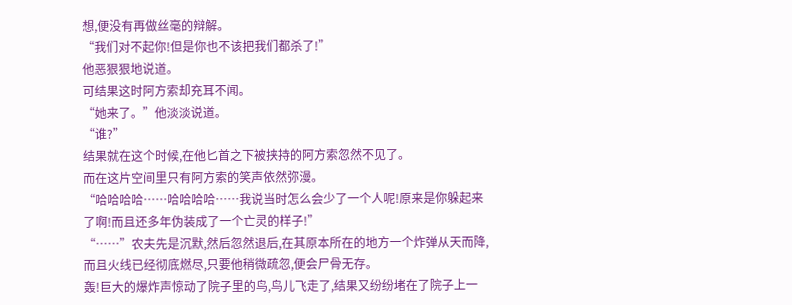想,便没有再做丝毫的辩解。
“我们对不起你!但是你也不该把我们都杀了!”
他恶狠狠地说道。
可结果这时阿方索却充耳不闻。
“她来了。”他淡淡说道。
“谁?”
结果就在这个时候,在他匕首之下被挟持的阿方索忽然不见了。
而在这片空间里只有阿方索的笑声依然弥漫。
“哈哈哈哈……哈哈哈哈……我说当时怎么会少了一个人呢!原来是你躲起来了啊!而且还多年伪装成了一个亡灵的样子!”
“……”农夫先是沉默,然后忽然退后,在其原本所在的地方一个炸弹从天而降,而且火线已经彻底燃尽,只要他稍微疏忽,便会尸骨无存。
轰!巨大的爆炸声惊动了院子里的鸟,鸟儿飞走了,结果又纷纷堵在了院子上一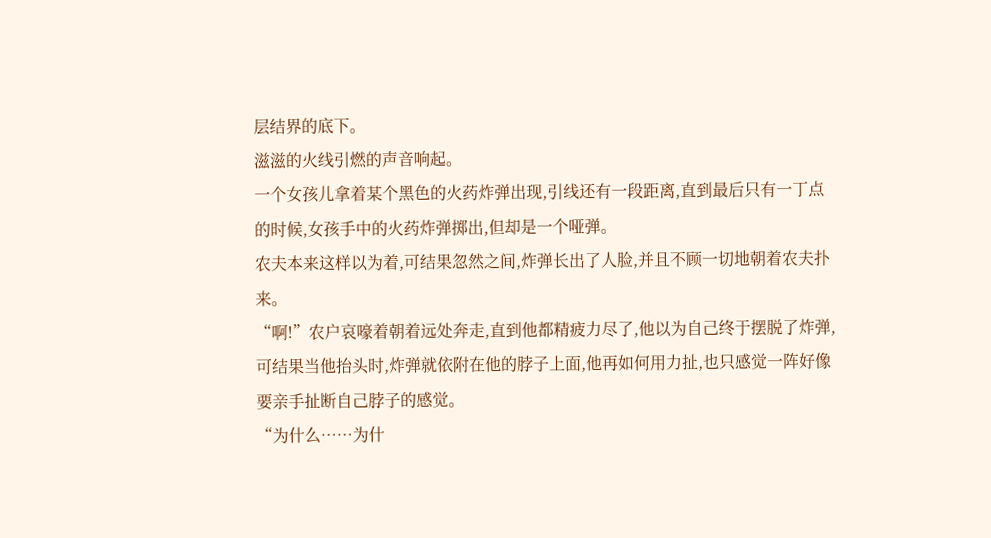层结界的底下。
滋滋的火线引燃的声音响起。
一个女孩儿拿着某个黑色的火药炸弹出现,引线还有一段距离,直到最后只有一丁点的时候,女孩手中的火药炸弹掷出,但却是一个哑弹。
农夫本来这样以为着,可结果忽然之间,炸弹长出了人脸,并且不顾一切地朝着农夫扑来。
“啊!”农户哀嚎着朝着远处奔走,直到他都精疲力尽了,他以为自己终于摆脱了炸弹,可结果当他抬头时,炸弹就依附在他的脖子上面,他再如何用力扯,也只感觉一阵好像要亲手扯断自己脖子的感觉。
“为什么……为什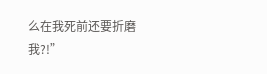么在我死前还要折磨我?!”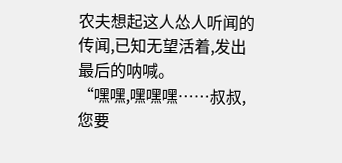农夫想起这人怂人听闻的传闻,已知无望活着,发出最后的呐喊。
“嘿嘿,嘿嘿嘿……叔叔,您要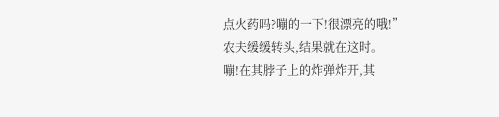点火药吗?嘣的一下!很漂亮的哦!”
农夫缓缓转头,结果就在这时。
嘣!在其脖子上的炸弹炸开,其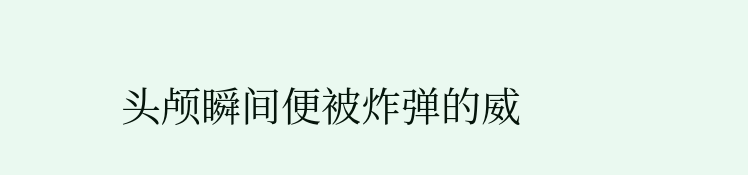头颅瞬间便被炸弹的威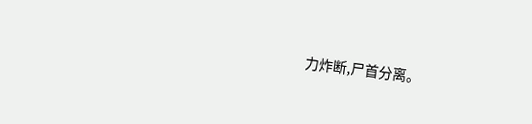力炸断,尸首分离。